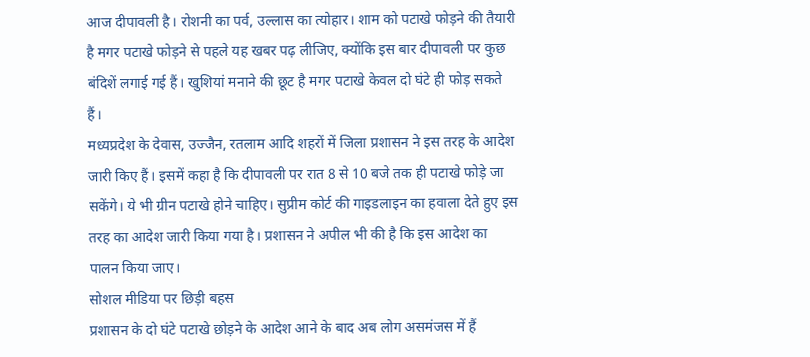आज दीपावली है। रोशनी का पर्व, उल्लास का त्योहार। शाम को पटाखे फोड़ने की तैयारी है मगर पटाखे फोड़ने से पहले यह खबर पढ़ लीजिए, क्योंकि इस बार दीपावली पर कुछ बंदिशें लगाई गई हैं। खुशियां मनाने की छूट है मगर पटाखे केवल दो घंटे ही फोड़ सकते हैं।
मध्यप्रदेश के देवास, उज्जैन, रतलाम आदि शहरों में जिला प्रशासन ने इस तरह के आदेश जारी किए हैं। इसमें कहा है कि दीपावली पर रात 8 से 10 बजे तक ही पटाखे फोड़े जा सकेंगे। ये भी ग्रीन पटाखे होने चाहिए। सुप्रीम कोर्ट की गाइडलाइन का हवाला देते हुए इस तरह का आदेश जारी किया गया है। प्रशासन ने अपील भी की है कि इस आदेश का पालन किया जाए।
सोशल मीडिया पर छिड़ी बहस
प्रशासन के दो घंटे पटाखे छोड़ने के आदेश आने के बाद अब लोग असमंजस में हैं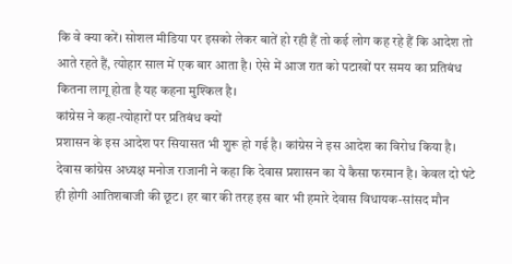कि वे क्या करें। सोशल मीडिया पर इसको लेकर बातें हो रही हैं तो कई लोग कह रहे हैं कि आदेश तो आते रहते हैं, त्योहार साल में एक बार आता है। ऐसे में आज रात को पटाखों पर समय का प्रतिबंध कितना लागू होता है यह कहना मुश्किल है।
कांग्रेस ने कहा-त्योहारों पर प्रतिबंध क्यों
प्रशासन के इस आदेश पर सियासत भी शुरू हो गई है। कांग्रेस ने इस आदेश का विरोध किया है। देवास कांग्रेस अध्यक्ष मनोज राजानी ने कहा कि देवास प्रशासन का ये कैसा फरमान है। केवल दो घंटे ही होगी आतिशबाजी की छूट। हर बार की तरह इस बार भी हमारे देवास विधायक-सांसद मौन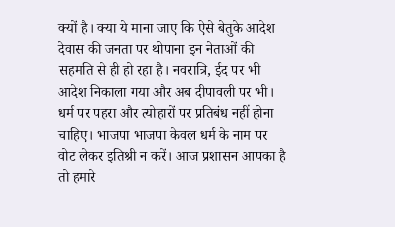क्यों है। क्या ये माना जाए कि ऐसे बेतुके आदेश देवास की जनता पर थोपाना इन नेताओं की सहमति से ही हो रहा है। नवरात्रि, ईद पर भी आदेश निकाला गया और अब दीपावली पर भी। धर्म पर पहरा और त्योहारों पर प्रतिबंध नहीं होना चाहिए। भाजपा भाजपा केवल धर्म के नाम पर वोट लेकर इतिश्री न करें। आज प्रशासन आपका है तो हमारे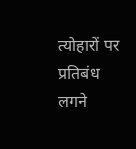त्योहारों पर प्रतिबंध लगने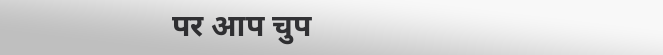पर आप चुप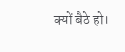क्यों बैठे हो।